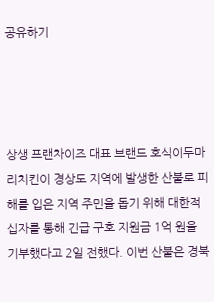공유하기




상생 프랜차이즈 대표 브랜드 호식이두마리치킨이 경상도 지역에 발생한 산불로 피해를 입은 지역 주민을 돕기 위해 대한적십자를 통해 긴급 구호 지원금 1억 원을 기부했다고 2일 전했다. 이번 산불은 경북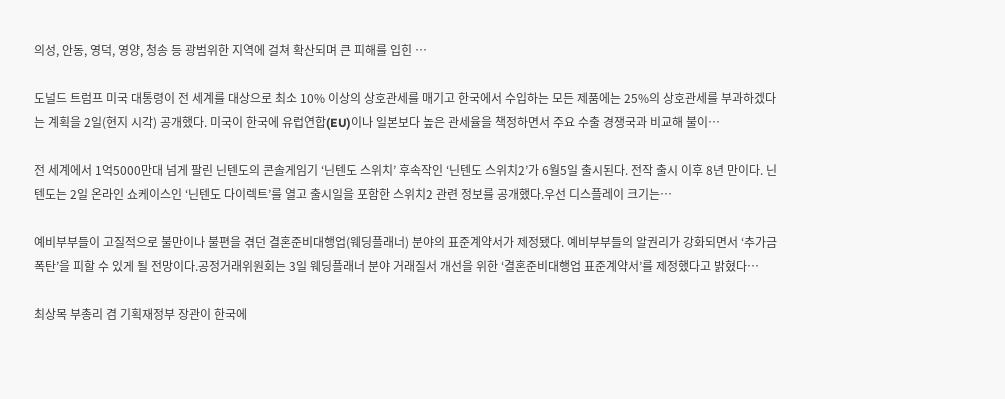의성, 안동, 영덕, 영양, 청송 등 광범위한 지역에 걸쳐 확산되며 큰 피해를 입힌 …

도널드 트럼프 미국 대통령이 전 세계를 대상으로 최소 10% 이상의 상호관세를 매기고 한국에서 수입하는 모든 제품에는 25%의 상호관세를 부과하겠다는 계획을 2일(현지 시각) 공개했다. 미국이 한국에 유럽연합(EU)이나 일본보다 높은 관세율을 책정하면서 주요 수출 경쟁국과 비교해 불이…

전 세계에서 1억5000만대 넘게 팔린 닌텐도의 콘솔게임기 ‘닌텐도 스위치’ 후속작인 ‘닌텐도 스위치2’가 6월5일 출시된다. 전작 출시 이후 8년 만이다. 닌텐도는 2일 온라인 쇼케이스인 ‘닌텐도 다이렉트’를 열고 출시일을 포함한 스위치2 관련 정보를 공개했다.우선 디스플레이 크기는…

예비부부들이 고질적으로 불만이나 불편을 겪던 결혼준비대행업(웨딩플래너) 분야의 표준계약서가 제정됐다. 예비부부들의 알권리가 강화되면서 ‘추가금 폭탄’을 피할 수 있게 될 전망이다.공정거래위원회는 3일 웨딩플래너 분야 거래질서 개선을 위한 ‘결혼준비대행업 표준계약서’를 제정했다고 밝혔다…

최상목 부총리 겸 기획재정부 장관이 한국에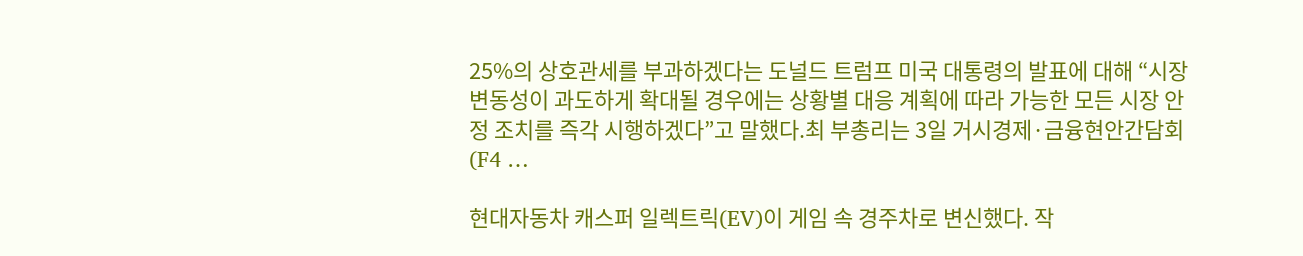25%의 상호관세를 부과하겠다는 도널드 트럼프 미국 대통령의 발표에 대해 “시장변동성이 과도하게 확대될 경우에는 상황별 대응 계획에 따라 가능한 모든 시장 안정 조치를 즉각 시행하겠다”고 말했다.최 부총리는 3일 거시경제·금융현안간담회(F4 …

현대자동차 캐스퍼 일렉트릭(EV)이 게임 속 경주차로 변신했다. 작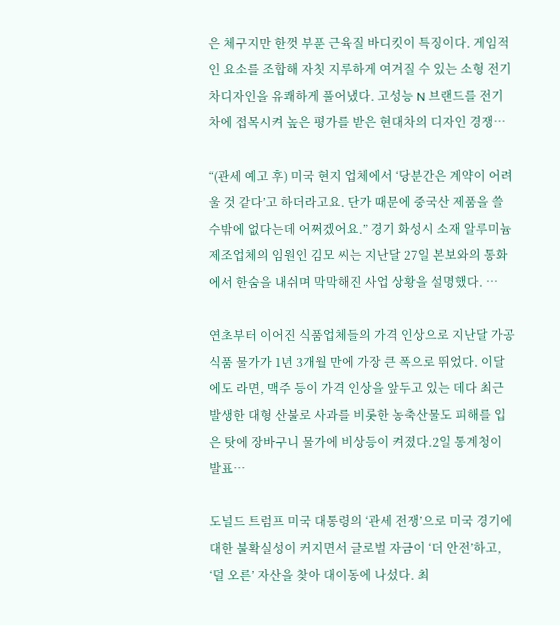은 체구지만 한껏 부푼 근육질 바디킷이 특징이다. 게임적인 요소를 조합해 자칫 지루하게 여겨질 수 있는 소형 전기차디자인을 유쾌하게 풀어냈다. 고성능 N 브랜드를 전기차에 접목시켜 높은 평가를 받은 현대차의 디자인 경쟁…

“(관세 예고 후) 미국 현지 업체에서 ‘당분간은 계약이 어려울 것 같다’고 하더라고요. 단가 때문에 중국산 제품을 쓸 수밖에 없다는데 어쩌겠어요.” 경기 화성시 소재 알루미늄 제조업체의 임원인 김모 씨는 지난달 27일 본보와의 통화에서 한숨을 내쉬며 막막해진 사업 상황을 설명했다. …

연초부터 이어진 식품업체들의 가격 인상으로 지난달 가공식품 물가가 1년 3개월 만에 가장 큰 폭으로 뛰었다. 이달에도 라면, 맥주 등이 가격 인상을 앞두고 있는 데다 최근 발생한 대형 산불로 사과를 비롯한 농축산물도 피해를 입은 탓에 장바구니 물가에 비상등이 켜졌다.2일 통계청이 발표…

도널드 트럼프 미국 대통령의 ‘관세 전쟁’으로 미국 경기에 대한 불확실성이 커지면서 글로벌 자금이 ‘더 안전’하고, ‘덜 오른’ 자산을 찾아 대이동에 나섰다. 최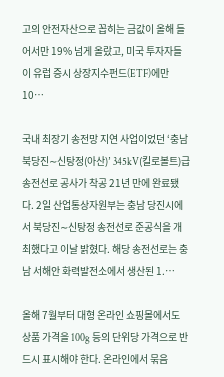고의 안전자산으로 꼽히는 금값이 올해 들어서만 19% 넘게 올랐고, 미국 투자자들이 유럽 증시 상장지수펀드(ETF)에만 10…

국내 최장기 송전망 지연 사업이었던 ‘충남 북당진∼신탕정(아산)’ 345kV(킬로볼트)급 송전선로 공사가 착공 21년 만에 완료됐다. 2일 산업통상자원부는 충남 당진시에서 북당진∼신탕정 송전선로 준공식을 개최했다고 이날 밝혔다. 해당 송전선로는 충남 서해안 화력발전소에서 생산된 1.…

올해 7월부터 대형 온라인 쇼핑몰에서도 상품 가격을 100g 등의 단위당 가격으로 반드시 표시해야 한다. 온라인에서 묶음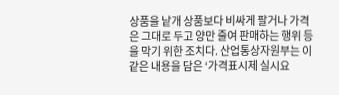상품을 낱개 상품보다 비싸게 팔거나 가격은 그대로 두고 양만 줄여 판매하는 행위 등을 막기 위한 조치다. 산업통상자원부는 이 같은 내용을 담은 ‘가격표시제 실시요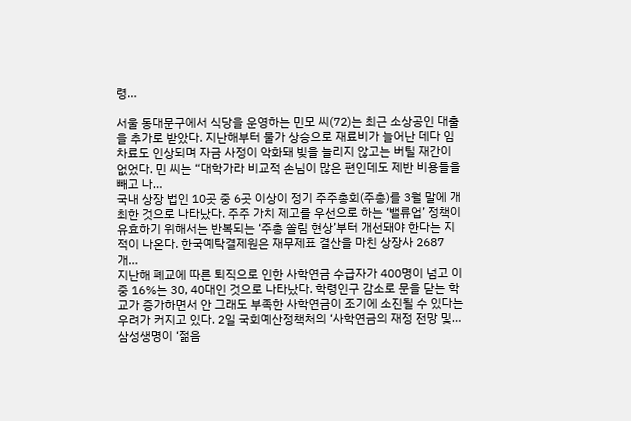령…

서울 동대문구에서 식당을 운영하는 민모 씨(72)는 최근 소상공인 대출을 추가로 받았다. 지난해부터 물가 상승으로 재료비가 늘어난 데다 임차료도 인상되며 자금 사정이 악화돼 빚을 늘리지 않고는 버틸 재간이 없었다. 민 씨는 “대학가라 비교적 손님이 많은 편인데도 제반 비용들을 빼고 나…
국내 상장 법인 10곳 중 6곳 이상이 정기 주주총회(주총)를 3월 말에 개최한 것으로 나타났다. 주주 가치 제고를 우선으로 하는 ‘밸류업’ 정책이 유효하기 위해서는 반복되는 ‘주총 쏠림 현상’부터 개선돼야 한다는 지적이 나온다. 한국예탁결제원은 재무제표 결산을 마친 상장사 2687개…
지난해 폐교에 따른 퇴직으로 인한 사학연금 수급자가 400명이 넘고 이 중 16%는 30, 40대인 것으로 나타났다. 학령인구 감소로 문을 닫는 학교가 증가하면서 안 그래도 부족한 사학연금이 조기에 소진될 수 있다는 우려가 커지고 있다. 2일 국회예산정책처의 ‘사학연금의 재정 전망 및…
삼성생명이 ‘젊음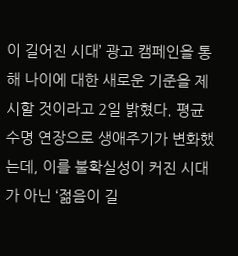이 길어진 시대’ 광고 캠페인을 통해 나이에 대한 새로운 기준을 제시할 것이라고 2일 밝혔다. 평균 수명 연장으로 생애주기가 변화했는데, 이를 불확실성이 커진 시대가 아닌 ‘젊음이 길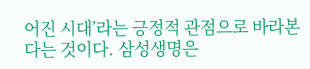어진 시대’라는 긍정적 관점으로 바라본다는 것이다. 삼성생명은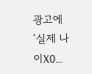광고에 ‘실제 나이X0…